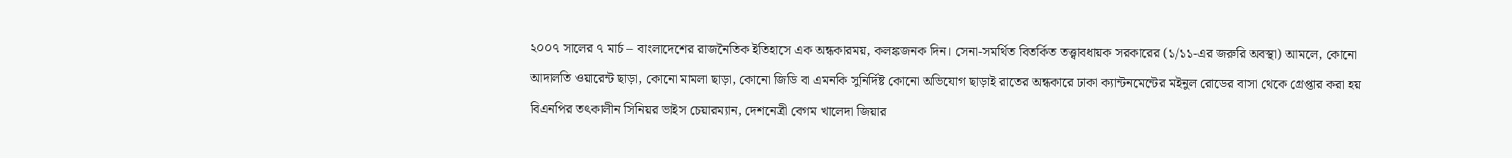২০০৭ সালের ৭ মার্চ – বাংলাদেশের রাজনৈতিক ইতিহাসে এক অন্ধকারময়, কলঙ্কজনক দিন। সেনা-সমর্থিত বিতর্কিত তত্ত্বাবধায়ক সরকারের (১/১১-এর জরুরি অবস্থা) আমলে, কোনো আদালতি ওয়ারেন্ট ছাড়া, কোনো মামলা ছাড়া, কোনো জিডি বা এমনকি সুনির্দিষ্ট কোনো অভিযোগ ছাড়াই রাতের অন্ধকারে ঢাকা ক্যান্টনমেন্টের মইনুল রোডের বাসা থেকে গ্রেপ্তার করা হয় বিএনপির তৎকালীন সিনিয়র ভাইস চেয়ারম্যান, দেশনেত্রী বেগম খালেদা জিয়ার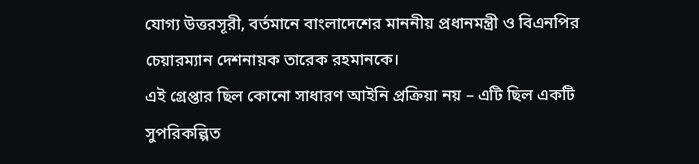যোগ্য উত্তরসূরী, বর্তমানে বাংলাদেশের মাননীয় প্রধানমন্ত্রী ও বিএনপির চেয়ারম্যান দেশনায়ক তারেক রহমানকে।
এই গ্রেপ্তার ছিল কোনো সাধারণ আইনি প্রক্রিয়া নয় – এটি ছিল একটি সুপরিকল্পিত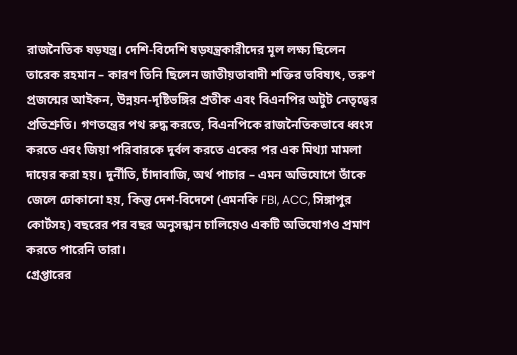রাজনৈতিক ষড়যন্ত্র। দেশি-বিদেশি ষড়যন্ত্রকারীদের মূল লক্ষ্য ছিলেন তারেক রহমান – কারণ তিনি ছিলেন জাতীয়তাবাদী শক্তির ভবিষ্যৎ, তরুণ প্রজন্মের আইকন, উন্নয়ন-দৃষ্টিভঙ্গির প্রতীক এবং বিএনপির অটুট নেতৃত্বের প্রতিশ্রুতি। গণতন্ত্রের পথ রুদ্ধ করতে, বিএনপিকে রাজনৈতিকভাবে ধ্বংস করতে এবং জিয়া পরিবারকে দুর্বল করতে একের পর এক মিথ্যা মামলা দায়ের করা হয়। দুর্নীতি, চাঁদাবাজি, অর্থ পাচার – এমন অভিযোগে তাঁকে জেলে ঢোকানো হয়, কিন্তু দেশ-বিদেশে (এমনকি FBI, ACC, সিঙ্গাপুর কোর্টসহ) বছরের পর বছর অনুসন্ধান চালিয়েও একটি অভিযোগও প্রমাণ করতে পারেনি তারা।
গ্রেপ্তারের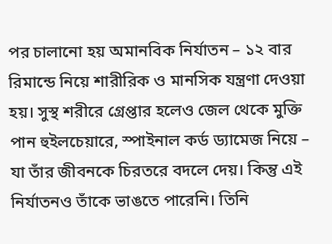পর চালানো হয় অমানবিক নির্যাতন – ১২ বার রিমান্ডে নিয়ে শারীরিক ও মানসিক যন্ত্রণা দেওয়া হয়। সুস্থ শরীরে গ্রেপ্তার হলেও জেল থেকে মুক্তি পান হুইলচেয়ারে, স্পাইনাল কর্ড ড্যামেজ নিয়ে – যা তাঁর জীবনকে চিরতরে বদলে দেয়। কিন্তু এই নির্যাতনও তাঁকে ভাঙতে পারেনি। তিনি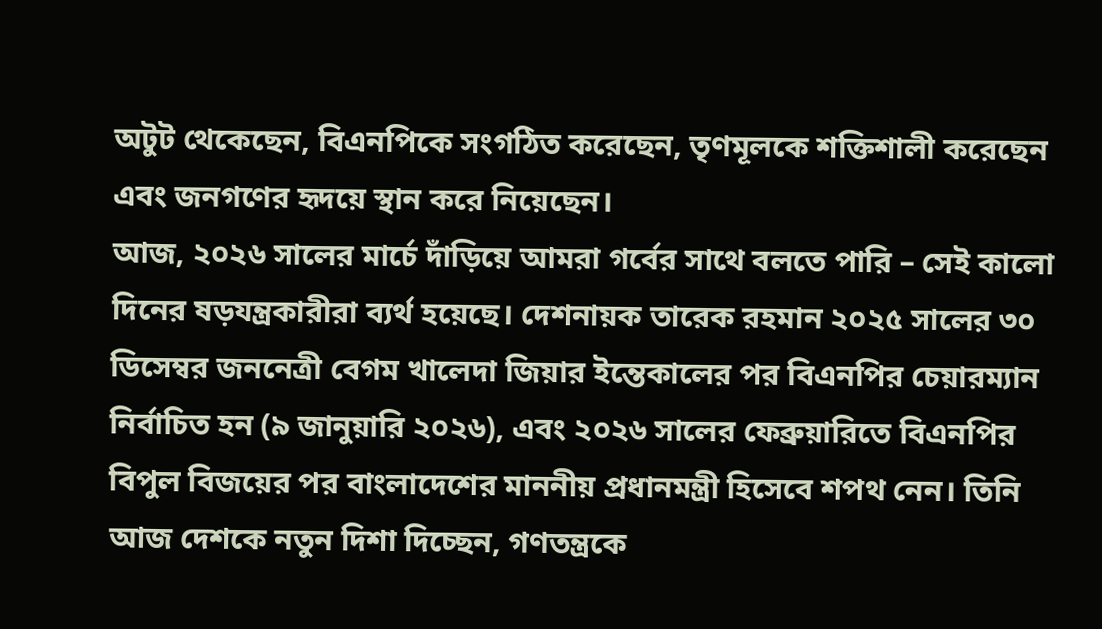অটুট থেকেছেন, বিএনপিকে সংগঠিত করেছেন, তৃণমূলকে শক্তিশালী করেছেন এবং জনগণের হৃদয়ে স্থান করে নিয়েছেন।
আজ, ২০২৬ সালের মার্চে দাঁড়িয়ে আমরা গর্বের সাথে বলতে পারি – সেই কালো দিনের ষড়যন্ত্রকারীরা ব্যর্থ হয়েছে। দেশনায়ক তারেক রহমান ২০২৫ সালের ৩০ ডিসেম্বর জননেত্রী বেগম খালেদা জিয়ার ইন্তেকালের পর বিএনপির চেয়ারম্যান নির্বাচিত হন (৯ জানুয়ারি ২০২৬), এবং ২০২৬ সালের ফেব্রুয়ারিতে বিএনপির বিপুল বিজয়ের পর বাংলাদেশের মাননীয় প্রধানমন্ত্রী হিসেবে শপথ নেন। তিনি আজ দেশকে নতুন দিশা দিচ্ছেন, গণতন্ত্রকে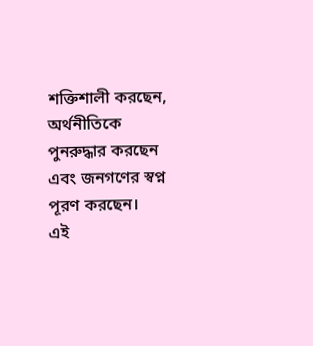শক্তিশালী করছেন, অর্থনীতিকে পুনরুদ্ধার করছেন এবং জনগণের স্বপ্ন পূরণ করছেন।
এই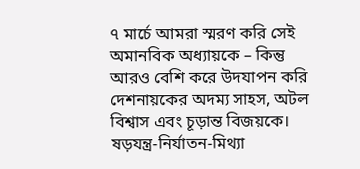৭ মার্চে আমরা স্মরণ করি সেই অমানবিক অধ্যায়কে – কিন্তু আরও বেশি করে উদযাপন করি দেশনায়কের অদম্য সাহস, অটল বিশ্বাস এবং চূড়ান্ত বিজয়কে। ষড়যন্ত্র-নির্যাতন-মিথ্যা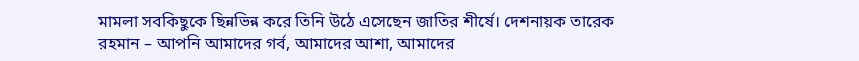মামলা সবকিছুকে ছিন্নভিন্ন করে তিনি উঠে এসেছেন জাতির শীর্ষে। দেশনায়ক তারেক রহমান – আপনি আমাদের গর্ব, আমাদের আশা, আমাদের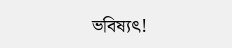ভবিষ্যৎ!